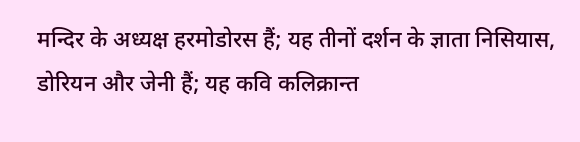मन्दिर के अध्यक्ष हरमोडोरस हैं; यह तीनों दर्शन के ज्ञाता निसियास, डोरियन और जेनी हैं; यह कवि कलिक्रान्त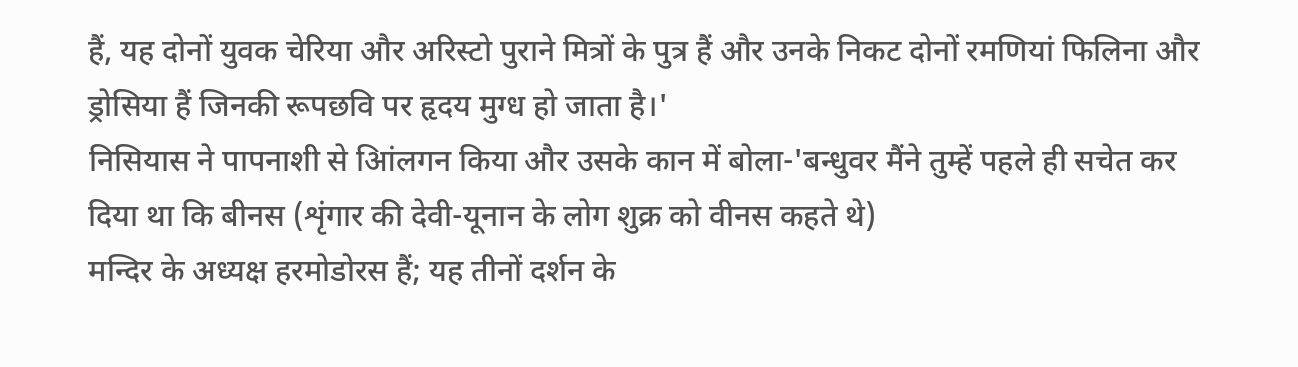हैं, यह दोनों युवक चेरिया और अरिस्टो पुराने मित्रों के पुत्र हैं और उनके निकट दोनों रमणियां फिलिना और ड्रोसिया हैं जिनकी रूपछवि पर हृदय मुग्ध हो जाता है।'
निसियास ने पापनाशी से आिंलगन किया और उसके कान में बोला-'बन्धुवर मैंने तुम्हें पहले ही सचेत कर दिया था कि बीनस (शृंगार की देवी-यूनान के लोग शुक्र को वीनस कहते थे)
मन्दिर के अध्यक्ष हरमोडोरस हैं; यह तीनों दर्शन के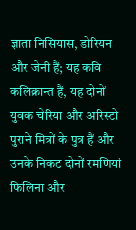ज्ञाता निसियास, डोरियन और जेनी हैं; यह कवि कलिक्रान्त हैं, यह दोनों युवक चेरिया और अरिस्टो पुराने मित्रों के पुत्र हैं और उनके निकट दोनों रमणियां फिलिना और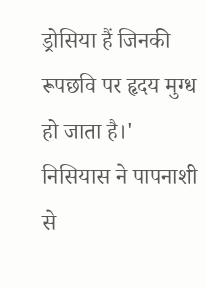ड्रोसिया हैं जिनकी रूपछवि पर हृदय मुग्ध हो जाता है।'
निसियास ने पापनाशी से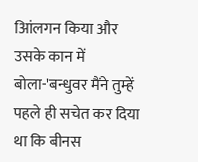आिंलगन किया और उसके कान में बोला-'बन्धुवर मैंने तुम्हें पहले ही सचेत कर दिया था कि बीनस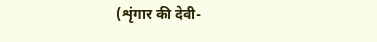(शृंगार की देवी-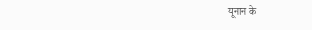यूनान के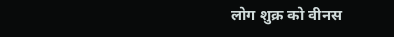लोग शुक्र को वीनस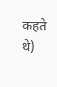कहते थे)